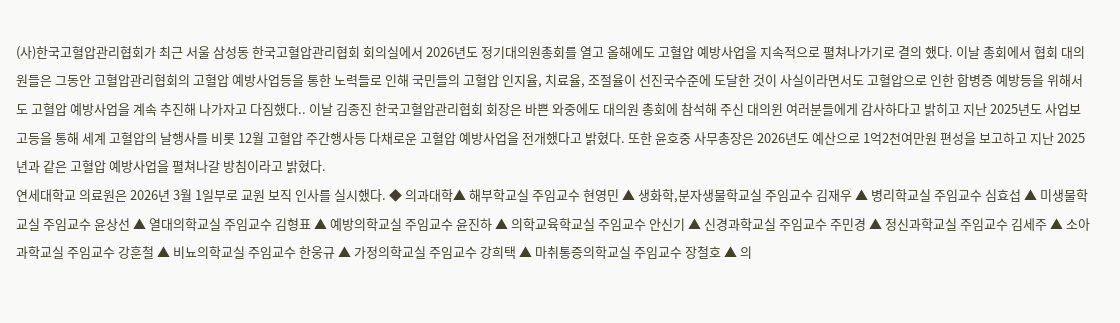(사)한국고혈압관리협회가 최근 서울 삼성동 한국고혈압관리협회 회의실에서 2026년도 정기대의원총회를 열고 올해에도 고혈압 예방사업을 지속적으로 펼쳐나가기로 결의 했다. 이날 총회에서 협회 대의원들은 그동안 고혈압관리협회의 고혈압 예방사업등을 통한 노력들로 인해 국민들의 고혈압 인지율, 치료율, 조절율이 선진국수준에 도달한 것이 사실이라면서도 고혈압으로 인한 합병증 예방등을 위해서도 고혈압 예방사업을 계속 추진해 나가자고 다짐했다.. 이날 김종진 한국고혈압관리협회 회장은 바쁜 와중에도 대의원 총회에 참석해 주신 대의윈 여러분들에게 감사하다고 밝히고 지난 2025년도 사업보고등을 통해 세계 고혈압의 날행사를 비롯 12월 고혈압 주간행사등 다채로운 고혈압 예방사업을 전개했다고 밝혔다. 또한 윤호중 사무총장은 2026년도 예산으로 1억2천여만원 편성을 보고하고 지난 2025년과 같은 고혈압 예방사업을 펼쳐나갈 방침이라고 밝혔다.
연세대학교 의료원은 2026년 3월 1일부로 교원 보직 인사를 실시했다. ◆ 의과대학▲ 해부학교실 주임교수 현영민 ▲ 생화학,분자생물학교실 주임교수 김재우 ▲ 병리학교실 주임교수 심효섭 ▲ 미생물학교실 주임교수 윤상선 ▲ 열대의학교실 주임교수 김형표 ▲ 예방의학교실 주임교수 윤진하 ▲ 의학교육학교실 주임교수 안신기 ▲ 신경과학교실 주임교수 주민경 ▲ 정신과학교실 주임교수 김세주 ▲ 소아과학교실 주임교수 강훈철 ▲ 비뇨의학교실 주임교수 한웅규 ▲ 가정의학교실 주임교수 강희택 ▲ 마취통증의학교실 주임교수 장철호 ▲ 의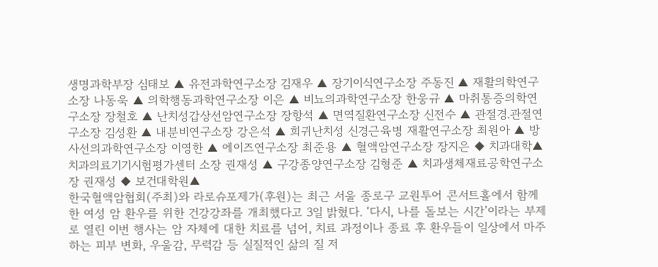생명과학부장 심태보 ▲ 유전과학연구소장 김재우 ▲ 장기이식연구소장 주동진 ▲ 재활의학연구소장 나동욱 ▲ 의학행동과학연구소장 이은 ▲ 비뇨의과학연구소장 한웅규 ▲ 마취통증의학연구소장 장철호 ▲ 난치성갑상선암연구소장 장항석 ▲ 면역질환연구소장 신전수 ▲ 관절경.관절연구소장 김성환 ▲ 내분비연구소장 강은석 ▲ 희귀난치성 신경근육병 재활연구소장 최원아 ▲ 방사선의과학연구소장 이영한 ▲ 에이즈연구소장 최준용 ▲ 혈액암연구소장 장지은 ◆ 치과대학▲ 치과의료기기시험평가센터 소장 권재성 ▲ 구강종양연구소장 김형준 ▲ 치과생체재료공학연구소장 권재성 ◆ 보건대학원▲
한국혈액암협회(주최)와 라로슈포제가(후원)는 최근 서울 종로구 교원투어 콘서트홀에서 함께 한 여성 암 환우를 위한 건강강좌를 개최했다고 3일 밝혔다. ‘다시, 나를 돌보는 시간’이라는 부제로 열린 이번 행사는 암 자체에 대한 치료를 넘어, 치료 과정이나 종료 후 환우들이 일상에서 마주하는 피부 변화, 우울감, 무력감 등 실질적인 삶의 질 저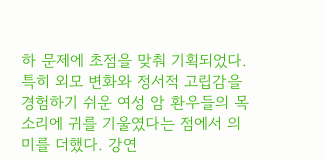하 문제에 초점을 맞춰 기획되었다. 특히 외모 변화와 정서적 고립감을 경험하기 쉬운 여성 암 환우들의 목소리에 귀를 기울였다는 점에서 의미를 더했다. 강연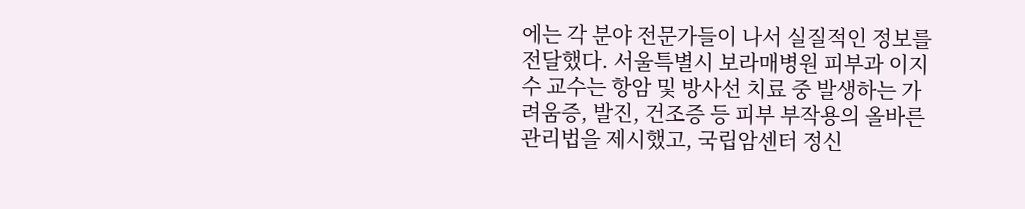에는 각 분야 전문가들이 나서 실질적인 정보를 전달했다. 서울특별시 보라매병원 피부과 이지수 교수는 항암 및 방사선 치료 중 발생하는 가려움증, 발진, 건조증 등 피부 부작용의 올바른 관리법을 제시했고, 국립암센터 정신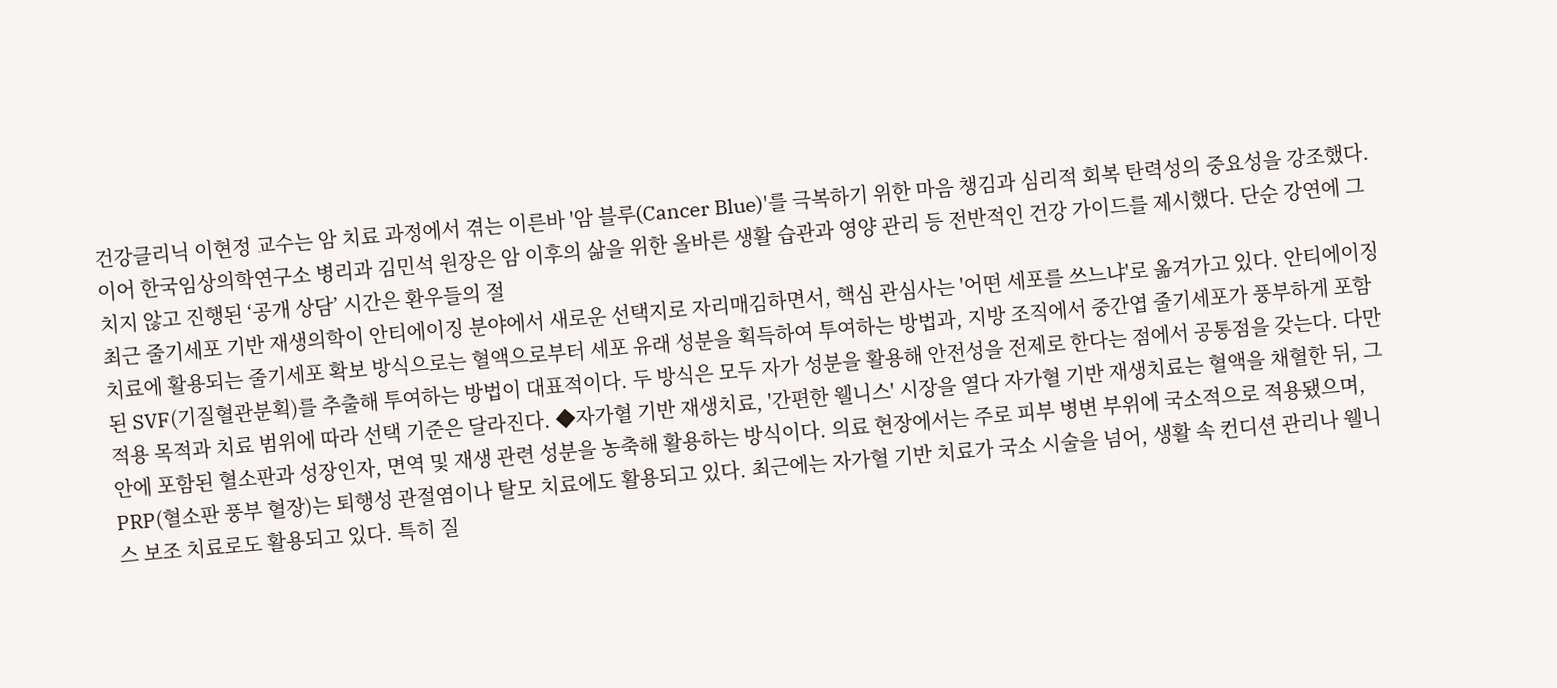건강클리닉 이현정 교수는 암 치료 과정에서 겪는 이른바 '암 블루(Cancer Blue)'를 극복하기 위한 마음 챙김과 심리적 회복 탄력성의 중요성을 강조했다. 이어 한국임상의학연구소 병리과 김민석 원장은 암 이후의 삶을 위한 올바른 생활 습관과 영양 관리 등 전반적인 건강 가이드를 제시했다. 단순 강연에 그치지 않고 진행된 ‘공개 상담’ 시간은 환우들의 절
최근 줄기세포 기반 재생의학이 안티에이징 분야에서 새로운 선택지로 자리매김하면서, 핵심 관심사는 '어떤 세포를 쓰느냐'로 옮겨가고 있다. 안티에이징 치료에 활용되는 줄기세포 확보 방식으로는 혈액으로부터 세포 유래 성분을 획득하여 투여하는 방법과, 지방 조직에서 중간엽 줄기세포가 풍부하게 포함된 SVF(기질혈관분획)를 추출해 투여하는 방법이 대표적이다. 두 방식은 모두 자가 성분을 활용해 안전성을 전제로 한다는 점에서 공통점을 갖는다. 다만 적용 목적과 치료 범위에 따라 선택 기준은 달라진다. ◆자가혈 기반 재생치료, '간편한 웰니스' 시장을 열다 자가혈 기반 재생치료는 혈액을 채혈한 뒤, 그 안에 포함된 혈소판과 성장인자, 면역 및 재생 관련 성분을 농축해 활용하는 방식이다. 의료 현장에서는 주로 피부 병변 부위에 국소적으로 적용됐으며, PRP(혈소판 풍부 혈장)는 퇴행성 관절염이나 탈모 치료에도 활용되고 있다. 최근에는 자가혈 기반 치료가 국소 시술을 넘어, 생활 속 컨디션 관리나 웰니스 보조 치료로도 활용되고 있다. 특히 질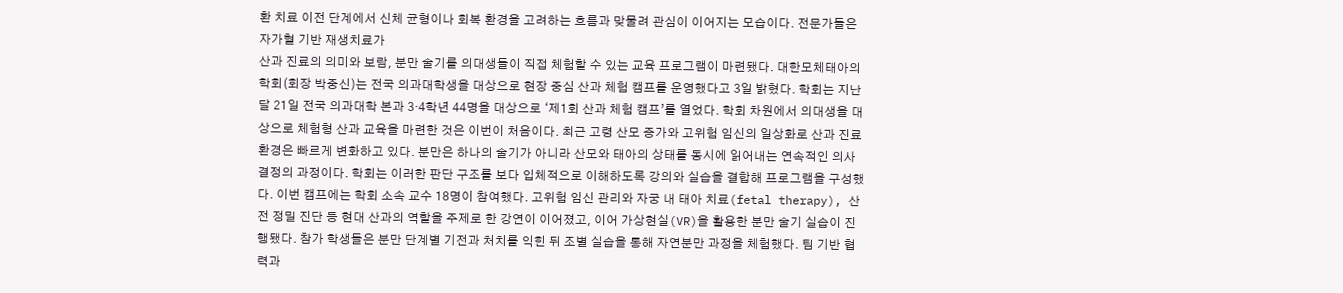환 치료 이전 단계에서 신체 균형이나 회복 환경을 고려하는 흐름과 맞물려 관심이 이어지는 모습이다. 전문가들은 자가혈 기반 재생치료가
산과 진료의 의미와 보람, 분만 술기를 의대생들이 직접 체험할 수 있는 교육 프로그램이 마련됐다. 대한모체태아의학회(회장 박중신)는 전국 의과대학생을 대상으로 현장 중심 산과 체험 캠프를 운영했다고 3일 밝혔다. 학회는 지난달 21일 전국 의과대학 본과 3·4학년 44명을 대상으로 ‘제1회 산과 체험 캠프’를 열었다. 학회 차원에서 의대생을 대상으로 체험형 산과 교육을 마련한 것은 이번이 처음이다. 최근 고령 산모 증가와 고위험 임신의 일상화로 산과 진료 환경은 빠르게 변화하고 있다. 분만은 하나의 술기가 아니라 산모와 태아의 상태를 동시에 읽어내는 연속적인 의사결정의 과정이다. 학회는 이러한 판단 구조를 보다 입체적으로 이해하도록 강의와 실습을 결합해 프로그램을 구성했다. 이번 캠프에는 학회 소속 교수 18명이 참여했다. 고위험 임신 관리와 자궁 내 태아 치료(fetal therapy), 산전 정밀 진단 등 현대 산과의 역할을 주제로 한 강연이 이어졌고, 이어 가상현실(VR)을 활용한 분만 술기 실습이 진행됐다. 참가 학생들은 분만 단계별 기전과 처치를 익힌 뒤 조별 실습을 통해 자연분만 과정을 체험했다. 팀 기반 협력과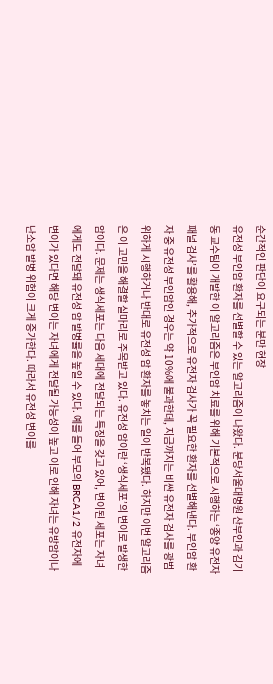순간적인 판단이 요구되는 분만 현장
유전성 부인암 환자를 선별할 수 있는 알고리즘이 나왔다. 분당서울대병원 산부인과 김기동 교수팀이 개발한 이 알고리즘은 부인암 치료를 위해 기본적으로 시행하는 ‘종양 유전자 패널 검사’를 활용해, 추가적으로 유전자 검사가 꼭 필요한 환자를 선별해낸다. 부인암 환자 중 유전성 부인암인 경우는 약 10%에 불과한데, 지금까지는 비싼 유전자 검사를 광범위하게 시행하거나 반대로 유전성 암 환자를 놓치는 일이 반복됐다. 하지만 이번 알고리즘은 이 고민을 해결할 실마리로 주목받고 있다. 유전성 암이란 ‘생식세포’의 변이로 발생한 암이다. 문제는 생식세포는 다음 세대에 전달되는 특징을 갖고 있어, 변이된 세포는 자녀에게도 전달돼 유전성 암 발병률을 높일 수 있다. 예를 들어 부모의 BRCA1/2 유전자에 변이가 있다면 해당 변이는 자녀에게 전달될 가능성이 높고 이로 인해 자녀는 유방암이나 난소암 발병 위험이 크게 증가한다. 따라서 유전성 변이를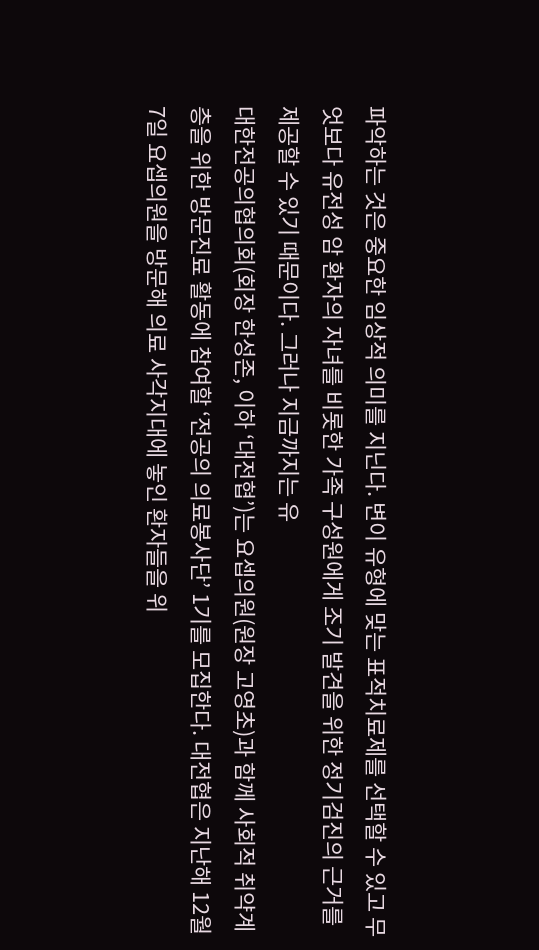파악하는 것은 중요한 임상적 의미를 지닌다. 변이 유형에 맞는 표적치료제를 선택할 수 있고 무엇보다 유전성 암 환자의 자녀를 비롯한 가족 구성원에게 조기 발견을 위한 정기검진의 근거를 제공할 수 있기 때문이다. 그러나 지금까지는 유
대한전공의협의회(회장 한성존, 이하 ‘대전협’)는 요셉의원(원장 고영초)과 함께 사회적 취약계층을 위한 방문진료 활동에 참여할 ‘전공의 의료봉사단’ 1기를 모집한다. 대전협은 지난해 12월 7일 요셉의원을 방문해 의료 사각지대에 놓인 환자들을 위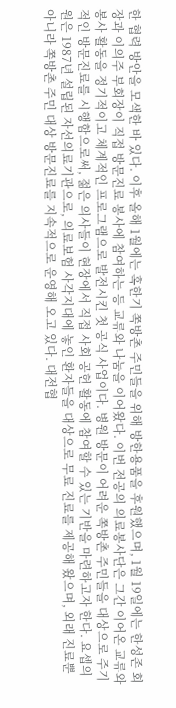한 협력 방안을 모색한 바 있다. 이후 올해 1월에는 혹한기 쪽방촌 주민들을 위해 방한용품을 후원했으며, 1월 19일에는 한성존 회장과 이의주 부회장이 직접 방문진료 봉사에 참여하는 등 교류와 나눔을 이어왔다. 이번 전공의 의료봉사단은 그간 이어온 교류와 봉사 활동을 정기적이고 체계적인 프로그램으로 발전시킨 첫 공식 사업이다. 병원 방문이 어려운 쪽방촌 주민들을 대상으로 주기적인 방문진료를 시행함으로써, 젊은 의사들이 현장에서 직접 사회 공헌 활동에 참여할 수 있는 기반을 마련하고자 한다. 요셉의원은 1987년 설립된 자선의료기관으로, 의료보험 사각지대에 놓인 환자들을 대상으로 무료 진료를 제공해 왔으며, 외래 진료뿐 아니라 쪽방촌 주민 대상 방문진료를 지속적으로 운영해 오고 있다. 대전협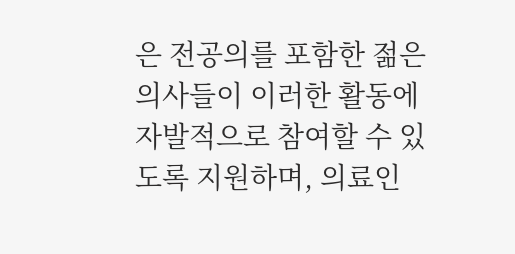은 전공의를 포함한 젊은 의사들이 이러한 활동에 자발적으로 참여할 수 있도록 지원하며, 의료인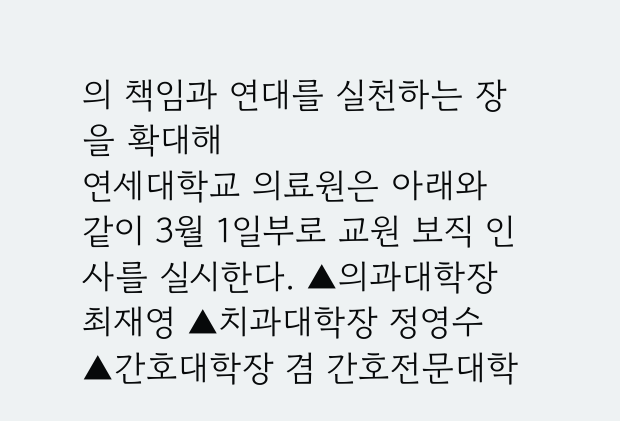의 책임과 연대를 실천하는 장을 확대해
연세대학교 의료원은 아래와 같이 3월 1일부로 교원 보직 인사를 실시한다. ▲의과대학장 최재영 ▲치과대학장 정영수 ▲간호대학장 겸 간호전문대학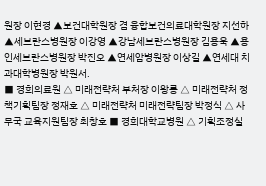원장 이현경 ▲보건대학원장 겸 융합보건의료대학원장 지선하 ▲세브란스병원장 이강영 ▲강남세브란스병원장 김용욱 ▲용인세브란스병원장 박진오 ▲연세암병원장 이상길 ▲연세대 치과대학병원장 박원서.
■ 경희의료원 △ 미래전략처 부처장 이왕룡 △ 미래전략처 정책기획팀장 정재호 △ 미래전략처 미래전략팀장 박정식 △ 사무국 교육지원팀장 최창호 ■ 경희대학교병원 △ 기획조정실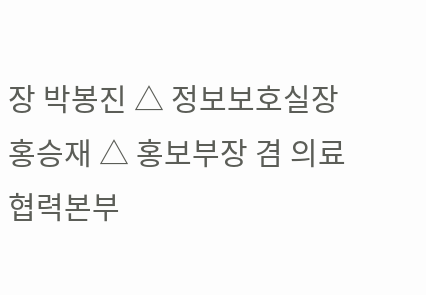장 박봉진 △ 정보보호실장 홍승재 △ 홍보부장 겸 의료협력본부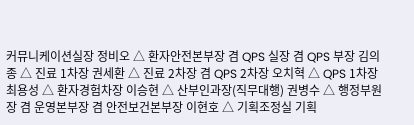커뮤니케이션실장 정비오 △ 환자안전본부장 겸 QPS 실장 겸 QPS 부장 김의종 △ 진료 1차장 권세환 △ 진료 2차장 겸 QPS 2차장 오치혁 △ QPS 1차장 최용성 △ 환자경험차장 이승현 △ 산부인과장(직무대행) 권병수 △ 행정부원장 겸 운영본부장 겸 안전보건본부장 이현호 △ 기획조정실 기획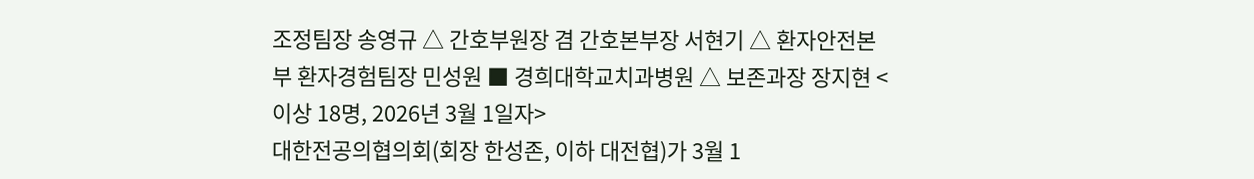조정팀장 송영규 △ 간호부원장 겸 간호본부장 서현기 △ 환자안전본부 환자경험팀장 민성원 ■ 경희대학교치과병원 △ 보존과장 장지현 < 이상 18명, 2026년 3월 1일자>
대한전공의협의회(회장 한성존, 이하 대전협)가 3월 1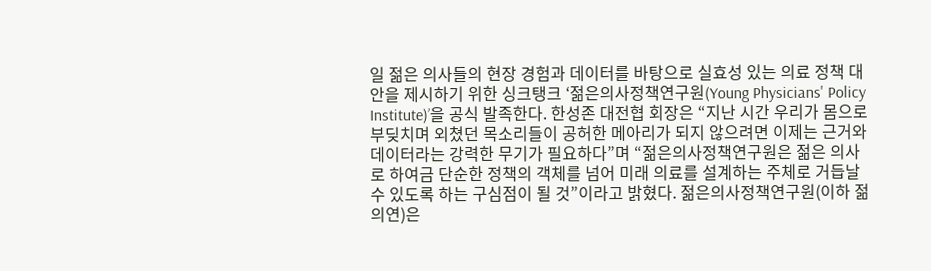일 젊은 의사들의 현장 경험과 데이터를 바탕으로 실효성 있는 의료 정책 대안을 제시하기 위한 싱크탱크 ‘젊은의사정책연구원(Young Physicians' Policy Institute)’을 공식 발족한다. 한성존 대전협 회장은 “지난 시간 우리가 몸으로 부딪치며 외쳤던 목소리들이 공허한 메아리가 되지 않으려면 이제는 근거와 데이터라는 강력한 무기가 필요하다”며 “젊은의사정책연구원은 젊은 의사로 하여금 단순한 정책의 객체를 넘어 미래 의료를 설계하는 주체로 거듭날 수 있도록 하는 구심점이 될 것”이라고 밝혔다. 젊은의사정책연구원(이하 젊의연)은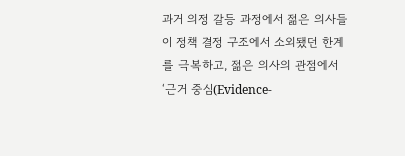과거 의정 갈등 과정에서 젊은 의사들이 정책 결정 구조에서 소외됐던 한계를 극복하고, 젊은 의사의 관점에서 ‘근거 중심(Evidence-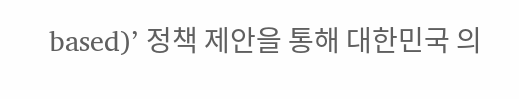based)’ 정책 제안을 통해 대한민국 의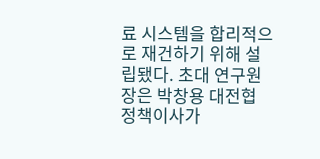료 시스템을 합리적으로 재건하기 위해 설립됐다. 초대 연구원장은 박창용 대전협 정책이사가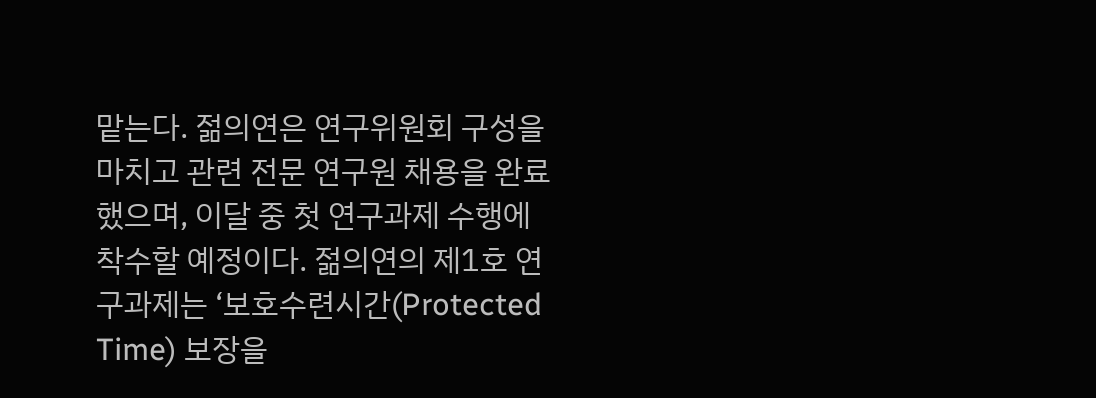맡는다. 젊의연은 연구위원회 구성을 마치고 관련 전문 연구원 채용을 완료했으며, 이달 중 첫 연구과제 수행에 착수할 예정이다. 젊의연의 제1호 연구과제는 ‘보호수련시간(Protected Time) 보장을